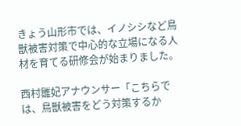きょう山形市では、イノシシなど鳥獣被害対策で中心的な立場になる人材を育てる研修会が始まりました。

西村雛妃アナウンサー「こちらでは、鳥獣被害をどう対策するか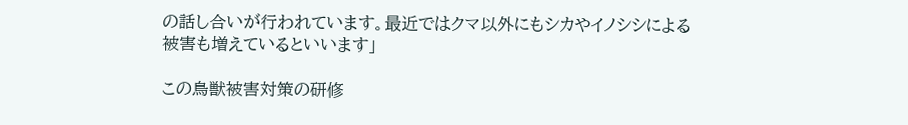の話し合いが行われています。最近ではクマ以外にもシカやイノシシによる被害も増えているといいます」

この鳥獣被害対策の研修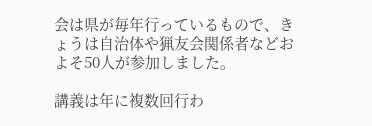会は県が毎年行っているもので、きょうは自治体や猟友会関係者などおよそ50人が参加しました。

講義は年に複数回行わ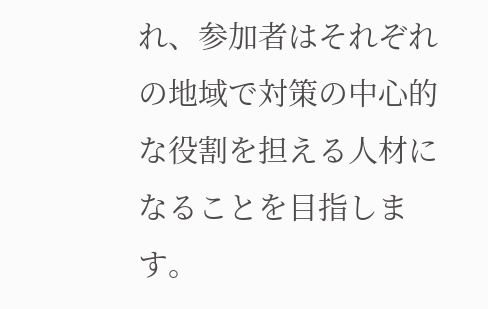れ、参加者はそれぞれの地域で対策の中心的な役割を担える人材になることを目指します。